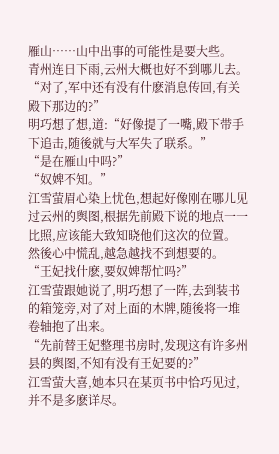雁山……山中出事的可能性是要大些。
青州连日下雨,云州大概也好不到哪儿去。
“对了,军中还有没有什麽消息传回,有关殿下那边的?”
明巧想了想,道:“好像提了一嘴,殿下带手下追击,随後就与大军失了联系。”
“是在雁山中吗?”
“奴婢不知。”
江雪萤眉心染上忧色,想起好像刚在哪儿见过云州的舆图,根据先前殿下说的地点一一比照,应该能大致知晓他们这次的位置。
然後心中慌乱,越急越找不到想要的。
“王妃找什麽,要奴婢帮忙吗?”
江雪萤跟她说了,明巧想了一阵,去到装书的箱笼旁,对了对上面的木牌,随後将一堆卷轴抱了出来。
“先前替王妃整理书房时,发现这有许多州县的舆图,不知有没有王妃要的?”
江雪萤大喜,她本只在某页书中恰巧见过,并不是多麽详尽。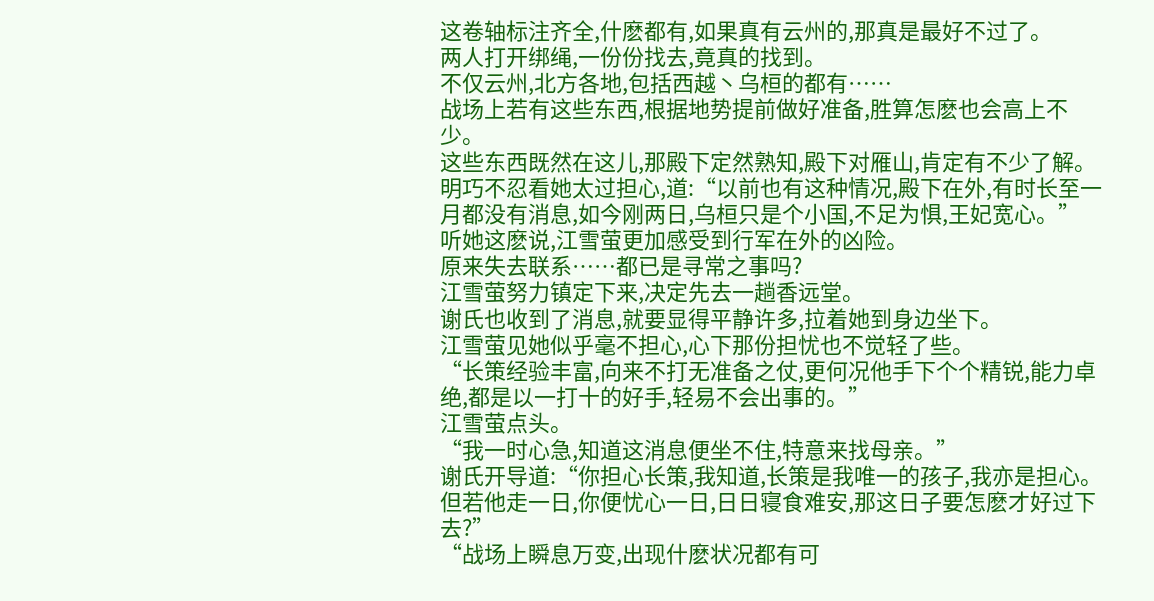这卷轴标注齐全,什麽都有,如果真有云州的,那真是最好不过了。
两人打开绑绳,一份份找去,竟真的找到。
不仅云州,北方各地,包括西越丶乌桓的都有……
战场上若有这些东西,根据地势提前做好准备,胜算怎麽也会高上不少。
这些东西既然在这儿,那殿下定然熟知,殿下对雁山,肯定有不少了解。
明巧不忍看她太过担心,道:“以前也有这种情况,殿下在外,有时长至一月都没有消息,如今刚两日,乌桓只是个小国,不足为惧,王妃宽心。”
听她这麽说,江雪萤更加感受到行军在外的凶险。
原来失去联系……都已是寻常之事吗?
江雪萤努力镇定下来,决定先去一趟香远堂。
谢氏也收到了消息,就要显得平静许多,拉着她到身边坐下。
江雪萤见她似乎毫不担心,心下那份担忧也不觉轻了些。
“长策经验丰富,向来不打无准备之仗,更何况他手下个个精锐,能力卓绝,都是以一打十的好手,轻易不会出事的。”
江雪萤点头。
“我一时心急,知道这消息便坐不住,特意来找母亲。”
谢氏开导道:“你担心长策,我知道,长策是我唯一的孩子,我亦是担心。但若他走一日,你便忧心一日,日日寝食难安,那这日子要怎麽才好过下去?”
“战场上瞬息万变,出现什麽状况都有可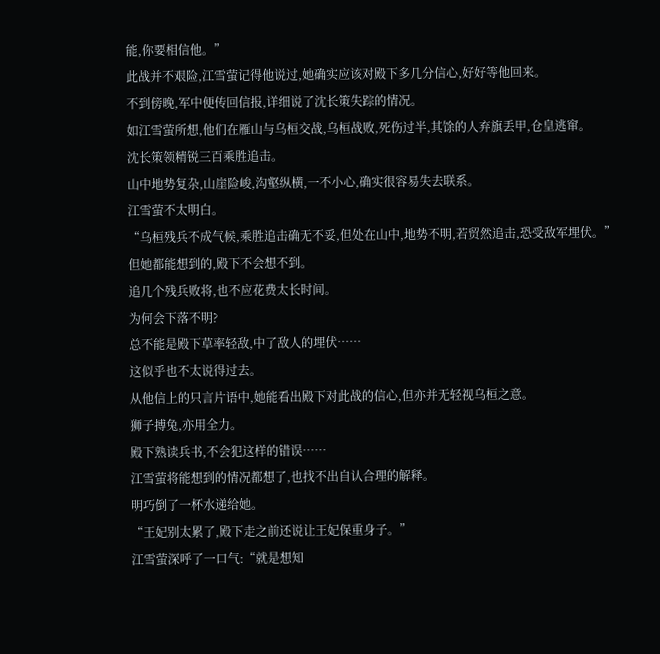能,你要相信他。”
此战并不艰险,江雪萤记得他说过,她确实应该对殿下多几分信心,好好等他回来。
不到傍晚,军中便传回信报,详细说了沈长策失踪的情况。
如江雪萤所想,他们在雁山与乌桓交战,乌桓战败,死伤过半,其馀的人弃旗丢甲,仓皇逃窜。
沈长策领精锐三百乘胜追击。
山中地势复杂,山崖险峻,沟壑纵横,一不小心,确实很容易失去联系。
江雪萤不太明白。
“乌桓残兵不成气候,乘胜追击确无不妥,但处在山中,地势不明,若贸然追击,恐受敌军埋伏。”
但她都能想到的,殿下不会想不到。
追几个残兵败将,也不应花费太长时间。
为何会下落不明?
总不能是殿下草率轻敌,中了敌人的埋伏……
这似乎也不太说得过去。
从他信上的只言片语中,她能看出殿下对此战的信心,但亦并无轻视乌桓之意。
狮子搏兔,亦用全力。
殿下熟读兵书,不会犯这样的错误……
江雪萤将能想到的情况都想了,也找不出自认合理的解释。
明巧倒了一杯水递给她。
“王妃别太累了,殿下走之前还说让王妃保重身子。”
江雪萤深呼了一口气:“就是想知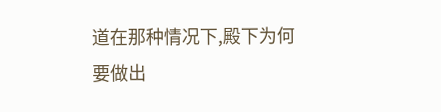道在那种情况下,殿下为何要做出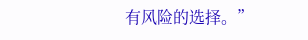有风险的选择。”